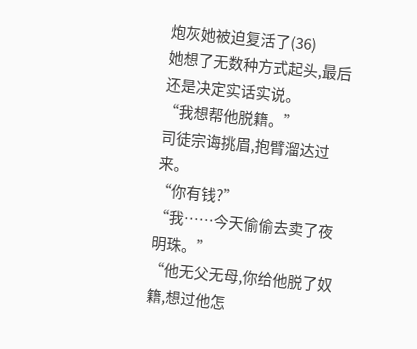炮灰她被迫复活了(36)
她想了无数种方式起头,最后还是决定实话实说。
“我想帮他脱籍。”
司徒宗诲挑眉,抱臂溜达过来。
“你有钱?”
“我……今天偷偷去卖了夜明珠。”
“他无父无母,你给他脱了奴籍,想过他怎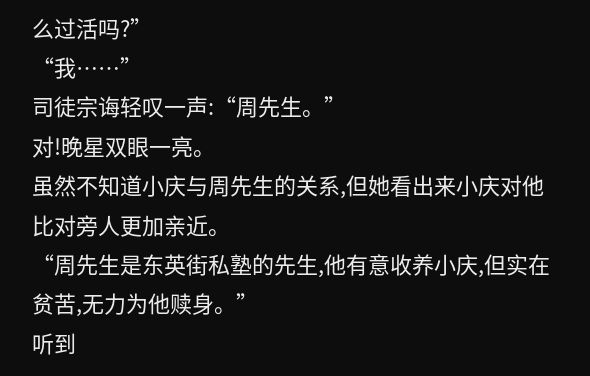么过活吗?”
“我……”
司徒宗诲轻叹一声:“周先生。”
对!晚星双眼一亮。
虽然不知道小庆与周先生的关系,但她看出来小庆对他比对旁人更加亲近。
“周先生是东英街私塾的先生,他有意收养小庆,但实在贫苦,无力为他赎身。”
听到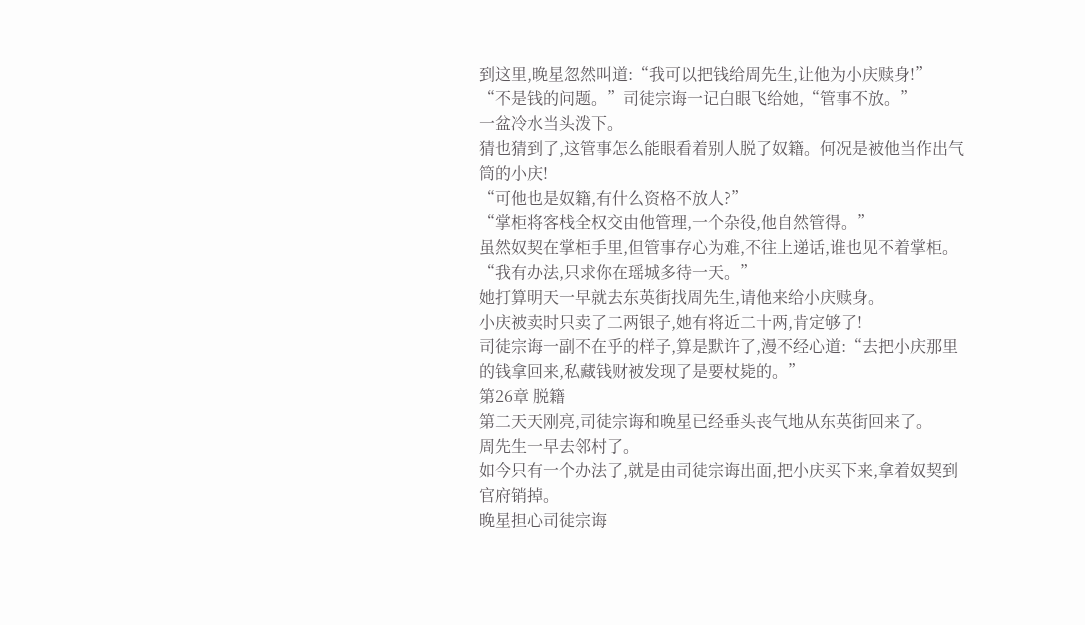到这里,晚星忽然叫道:“我可以把钱给周先生,让他为小庆赎身!”
“不是钱的问题。”司徒宗诲一记白眼飞给她,“管事不放。”
一盆冷水当头泼下。
猜也猜到了,这管事怎么能眼看着别人脱了奴籍。何况是被他当作出气筒的小庆!
“可他也是奴籍,有什么资格不放人?”
“掌柜将客栈全权交由他管理,一个杂役,他自然管得。”
虽然奴契在掌柜手里,但管事存心为难,不往上递话,谁也见不着掌柜。
“我有办法,只求你在瑶城多待一天。”
她打算明天一早就去东英街找周先生,请他来给小庆赎身。
小庆被卖时只卖了二两银子,她有将近二十两,肯定够了!
司徒宗诲一副不在乎的样子,算是默许了,漫不经心道:“去把小庆那里的钱拿回来,私藏钱财被发现了是要杖毙的。”
第26章 脱籍
第二天天刚亮,司徒宗诲和晚星已经垂头丧气地从东英街回来了。
周先生一早去邻村了。
如今只有一个办法了,就是由司徒宗诲出面,把小庆买下来,拿着奴契到官府销掉。
晚星担心司徒宗诲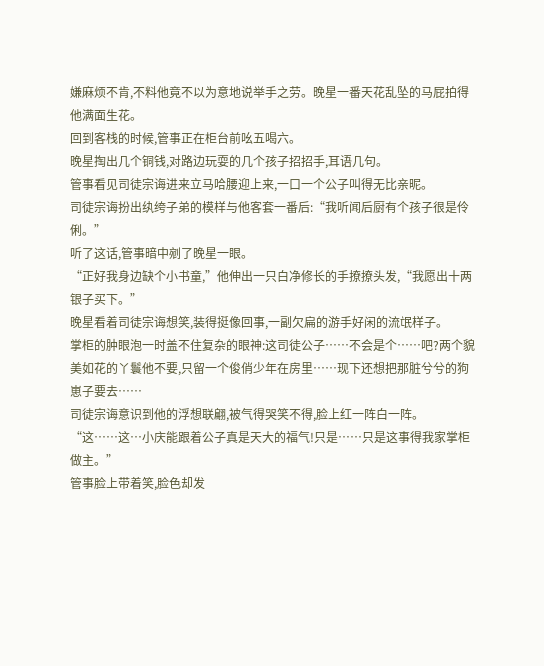嫌麻烦不肯,不料他竟不以为意地说举手之劳。晚星一番天花乱坠的马屁拍得他满面生花。
回到客栈的时候,管事正在柜台前吆五喝六。
晚星掏出几个铜钱,对路边玩耍的几个孩子招招手,耳语几句。
管事看见司徒宗诲进来立马哈腰迎上来,一口一个公子叫得无比亲昵。
司徒宗诲扮出纨绔子弟的模样与他客套一番后:“我听闻后厨有个孩子很是伶俐。”
听了这话,管事暗中剜了晚星一眼。
“正好我身边缺个小书童,”他伸出一只白净修长的手撩撩头发,“我愿出十两银子买下。”
晚星看着司徒宗诲想笑,装得挺像回事,一副欠扁的游手好闲的流氓样子。
掌柜的肿眼泡一时盖不住复杂的眼神:这司徒公子……不会是个……吧?两个貌美如花的丫鬟他不要,只留一个俊俏少年在房里……现下还想把那脏兮兮的狗崽子要去……
司徒宗诲意识到他的浮想联翩,被气得哭笑不得,脸上红一阵白一阵。
“这……这…小庆能跟着公子真是天大的福气!只是……只是这事得我家掌柜做主。”
管事脸上带着笑,脸色却发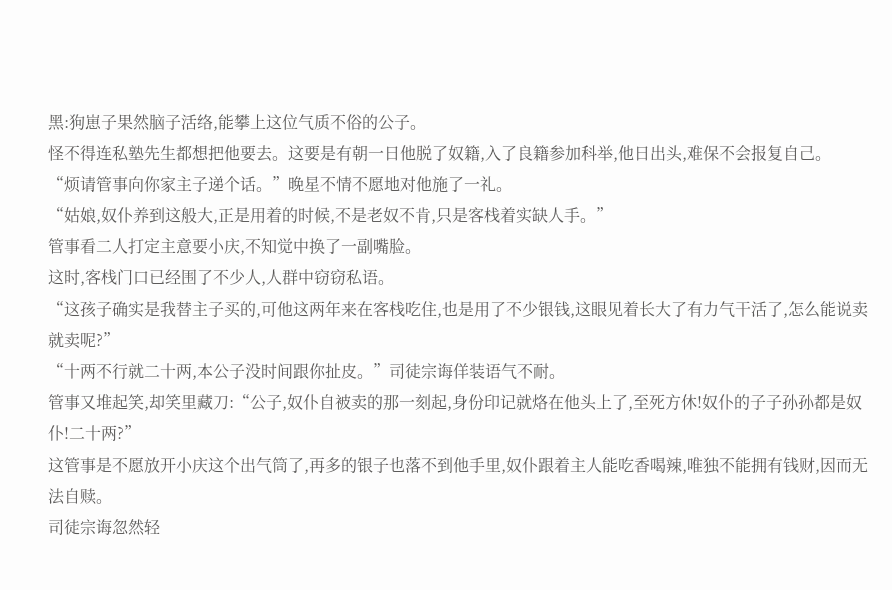黑:狗崽子果然脑子活络,能攀上这位气质不俗的公子。
怪不得连私塾先生都想把他要去。这要是有朝一日他脱了奴籍,入了良籍参加科举,他日出头,难保不会报复自己。
“烦请管事向你家主子递个话。”晚星不情不愿地对他施了一礼。
“姑娘,奴仆养到这般大,正是用着的时候,不是老奴不肯,只是客栈着实缺人手。”
管事看二人打定主意要小庆,不知觉中换了一副嘴脸。
这时,客栈门口已经围了不少人,人群中窃窃私语。
“这孩子确实是我替主子买的,可他这两年来在客栈吃住,也是用了不少银钱,这眼见着长大了有力气干活了,怎么能说卖就卖呢?”
“十两不行就二十两,本公子没时间跟你扯皮。”司徒宗诲佯装语气不耐。
管事又堆起笑,却笑里藏刀:“公子,奴仆自被卖的那一刻起,身份印记就烙在他头上了,至死方休!奴仆的子子孙孙都是奴仆!二十两?”
这管事是不愿放开小庆这个出气筒了,再多的银子也落不到他手里,奴仆跟着主人能吃香喝辣,唯独不能拥有钱财,因而无法自赎。
司徒宗诲忽然轻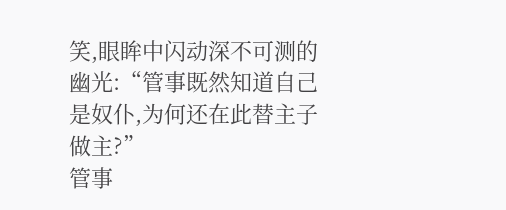笑,眼眸中闪动深不可测的幽光:“管事既然知道自己是奴仆,为何还在此替主子做主?”
管事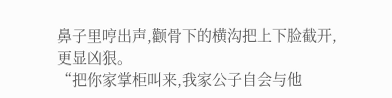鼻子里哼出声,颧骨下的横沟把上下脸截开,更显凶狠。
“把你家掌柜叫来,我家公子自会与他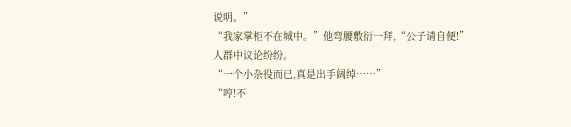说明。”
“我家掌柜不在城中。”他弯腰敷衍一拜,“公子请自便!”
人群中议论纷纷。
“一个小杂役而已,真是出手阔绰……”
“哼!不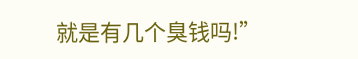就是有几个臭钱吗!”